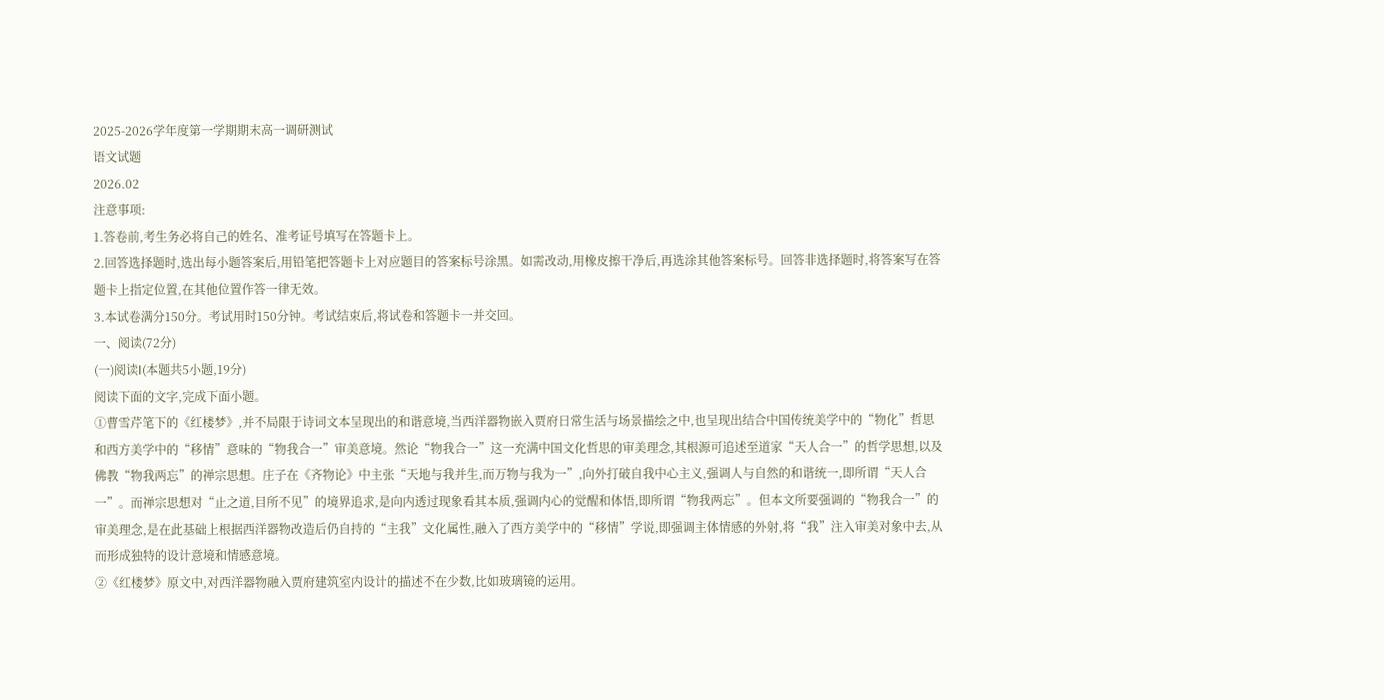2025-2026学年度第一学期期末高一调研测试
语文试题
2026.02
注意事项:
1.答卷前,考生务必将自己的姓名、准考证号填写在答题卡上。
2.回答选择题时,选出每小题答案后,用铅笔把答题卡上对应题目的答案标号涂黑。如需改动,用橡皮擦干净后,再选涂其他答案标号。回答非选择题时,将答案写在答题卡上指定位置,在其他位置作答一律无效。
3.本试卷满分150分。考试用时150分钟。考试结束后,将试卷和答题卡一并交回。
一、阅读(72分)
(一)阅读I(本题共5小题,19分)
阅读下面的文字,完成下面小题。
①曹雪芹笔下的《红楼梦》,并不局限于诗词文本呈现出的和谐意境,当西洋器物嵌入贾府日常生活与场景描绘之中,也呈现出结合中国传统美学中的“物化”哲思和西方美学中的“移情”意味的“物我合一”审美意境。然论“物我合一”这一充满中国文化哲思的审美理念,其根源可追述至道家“天人合一”的哲学思想,以及佛教“物我两忘”的禅宗思想。庄子在《齐物论》中主张“天地与我并生,而万物与我为一”,向外打破自我中心主义,强调人与自然的和谐统一,即所谓“天人合一”。而禅宗思想对“止之道,目所不见”的境界追求,是向内透过现象看其本质,强调内心的觉醒和体悟,即所谓“物我两忘”。但本文所要强调的“物我合一”的审美理念,是在此基础上根据西洋器物改造后仍自持的“主我”文化属性,融入了西方美学中的“移情”学说,即强调主体情感的外射,将“我”注入审美对象中去,从而形成独特的设计意境和情感意境。
②《红楼梦》原文中,对西洋器物融入贾府建筑室内设计的描述不在少数,比如玻璃镜的运用。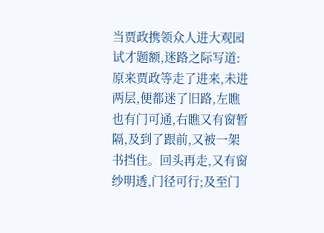当贾政携领众人进大观园试才题额,迷路之际写道:
原来贾政等走了进来,未进两层,便都迷了旧路,左瞧也有门可通,右瞧又有窗暂隔,及到了跟前,又被一架书挡住。回头再走,又有窗纱明透,门径可行;及至门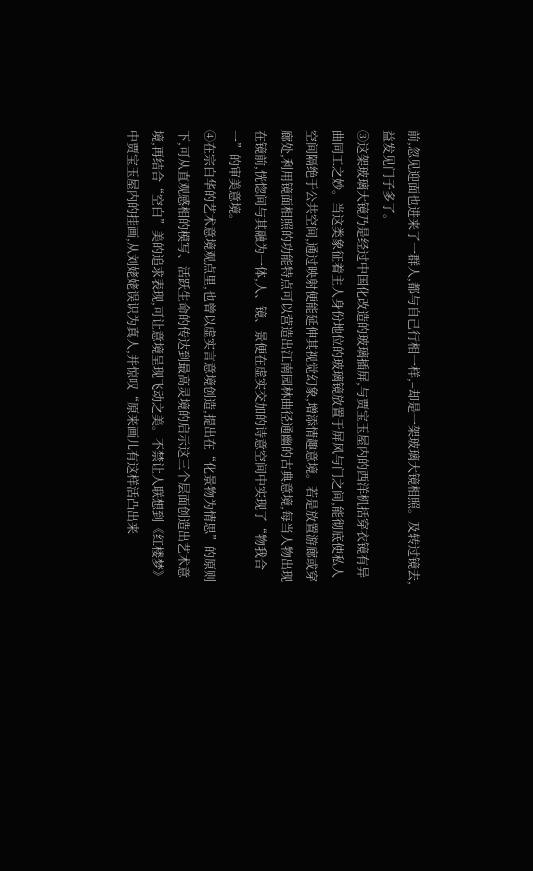前,忽见迎面也进来了一群人,都与自己行相一样,–却是一架玻璃大镜相照。及转过镜去,益发见门子多了。
③这架玻璃大镜乃是经过中国化改造的玻璃插屏,与贾宝玉屋内的西洋机括穿衣镜有异曲同工之妙。当这类象征着主人身份地位的玻璃镜放置于屏风与门之间,能彻底使私人空间隔绝于公共空间,通过映射便能延伸其视觉幻象,增添情趣意境。若是放置游廊或穿廊处,利用镜面相照的功能特点可以营造出江南园林曲径通幽的古典意境,每当人物出现在镜前,恍惚间与其融为一体,人、镜、景便在虚实交加的诗意空间中实现了“物我合一”的审美意境。
④在宗白华的艺术意境观点里,也曾以虚实言意境创造,提出在“化景物为情思”的原则下,可从直观感相的模写、活跃生命的传达到最高灵境的启示这三个层面创造出艺术意境,再结合“空白”美的追求表现,可让意境呈现飞动之美。不禁让人联想到《红楼梦》中贾宝玉屋内的挂画,从刘姥姥误识为真人,并惊叹“原来画儿有这样活凸出来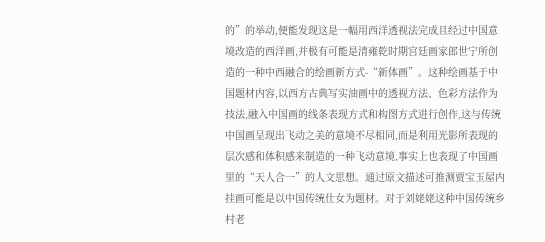的”的举动,便能发现这是一幅用西洋透视法完成且经过中国意境改造的西洋画,并极有可能是清雍乾时期宫廷画家郎世宁所创造的一种中西融合的绘画新方式-“新体画”。这种绘画基于中国题材内容,以西方古典写实油画中的透视方法、色彩方法作为技法,融入中国画的线条表现方式和构图方式进行创作,这与传统中国画呈现出飞动之美的意境不尽相同,而是利用光影所表现的层次感和体积感来制造的一种飞动意境,事实上也表现了中国画里的“天人合一”的人文思想。通过原文描述可推测贾宝玉屋内挂画可能是以中国传统仕女为题材。对于刘姥姥这种中国传统乡村老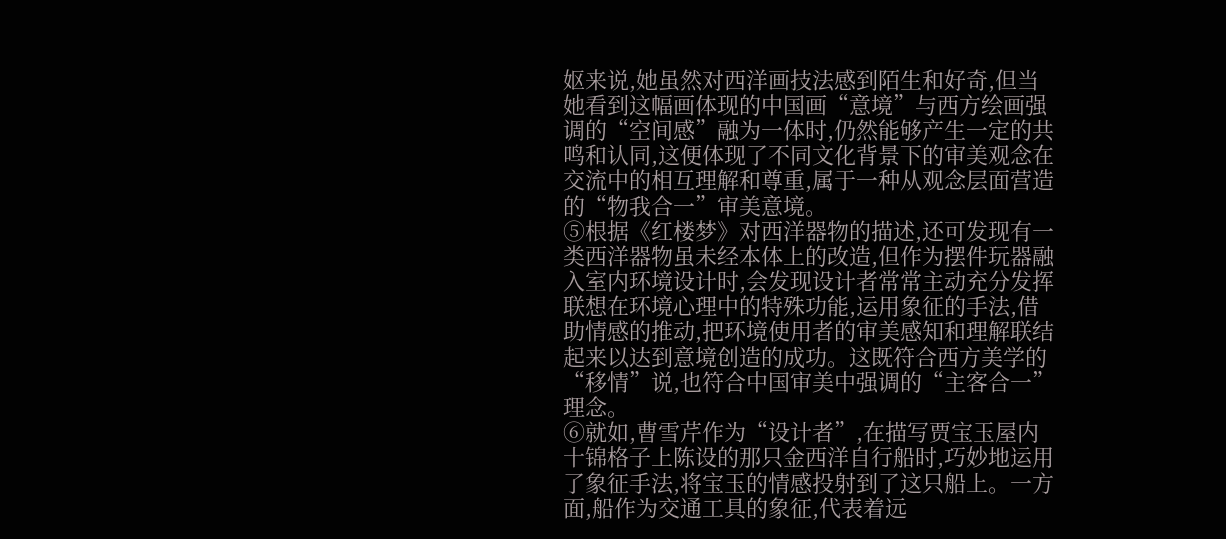妪来说,她虽然对西洋画技法感到陌生和好奇,但当她看到这幅画体现的中国画“意境”与西方绘画强调的“空间感”融为一体时,仍然能够产生一定的共鸣和认同,这便体现了不同文化背景下的审美观念在交流中的相互理解和尊重,属于一种从观念层面营造的“物我合一”审美意境。
⑤根据《红楼梦》对西洋器物的描述,还可发现有一类西洋器物虽未经本体上的改造,但作为摆件玩器融入室内环境设计时,会发现设计者常常主动充分发挥联想在环境心理中的特殊功能,运用象征的手法,借助情感的推动,把环境使用者的审美感知和理解联结起来以达到意境创造的成功。这既符合西方美学的“移情”说,也符合中国审美中强调的“主客合一”理念。
⑥就如,曹雪芹作为“设计者”,在描写贾宝玉屋内十锦格子上陈设的那只金西洋自行船时,巧妙地运用了象征手法,将宝玉的情感投射到了这只船上。一方面,船作为交通工具的象征,代表着远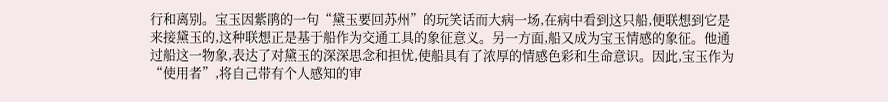行和离别。宝玉因紫鹃的一句“黛玉要回苏州”的玩笑话而大病一场,在病中看到这只船,便联想到它是来接黛玉的,这种联想正是基于船作为交通工具的象征意义。另一方面,船又成为宝玉情感的象征。他通过船这一物象,表达了对黛玉的深深思念和担忧,使船具有了浓厚的情感色彩和生命意识。因此,宝玉作为“使用者”,将自己带有个人感知的审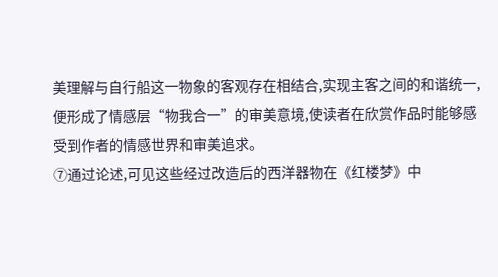美理解与自行船这一物象的客观存在相结合,实现主客之间的和谐统一,便形成了情感层“物我合一”的审美意境,使读者在欣赏作品时能够感受到作者的情感世界和审美追求。
⑦通过论述,可见这些经过改造后的西洋器物在《红楼梦》中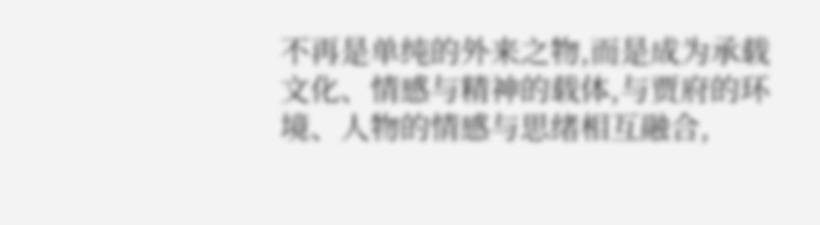不再是单纯的外来之物,而是成为承载文化、情感与精神的载体,与贾府的环境、人物的情感与思绪相互融合,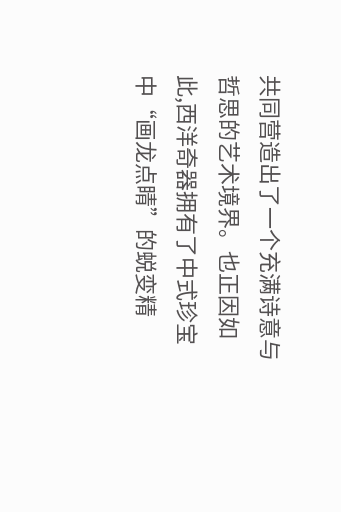共同营造出了一个充满诗意与哲思的艺术境界。也正因如此,西洋奇器拥有了中式珍宝中“画龙点睛”的蜕变精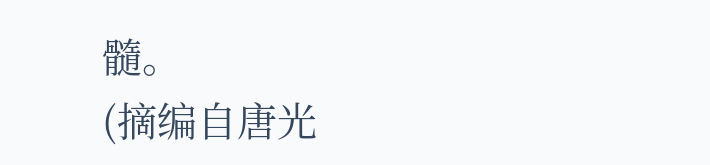髓。
(摘编自唐光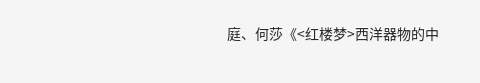庭、何莎《<红楼梦>西洋器物的中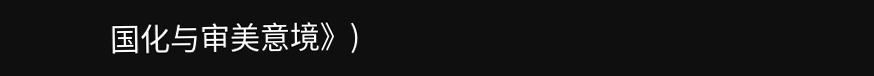国化与审美意境》)